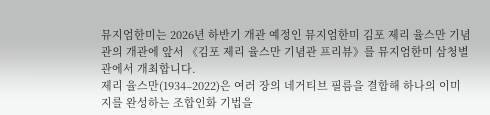뮤지엄한미는 2026년 하반기 개관 예정인 뮤지엄한미 김포 제리 율스만 기념관의 개관에 앞서 《김포 제리 율스만 기념관 프리뷰》를 뮤지엄한미 삼청별관에서 개최합니다.
제리 율스만(1934–2022)은 여러 장의 네거티브 필름을 결합해 하나의 이미지를 완성하는 조합인화 기법을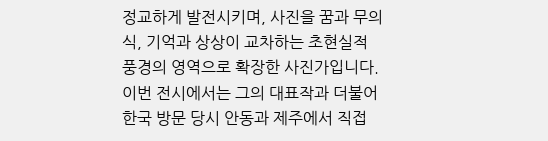정교하게 발전시키며, 사진을 꿈과 무의식, 기억과 상상이 교차하는 초현실적 풍경의 영역으로 확장한 사진가입니다.
이번 전시에서는 그의 대표작과 더불어 한국 방문 당시 안동과 제주에서 직접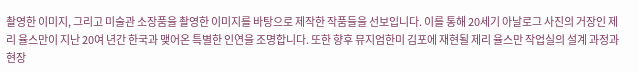촬영한 이미지, 그리고 미술관 소장품을 촬영한 이미지를 바탕으로 제작한 작품들을 선보입니다. 이를 통해 20세기 아날로그 사진의 거장인 제리 율스만이 지난 20여 년간 한국과 맺어온 특별한 인연을 조명합니다. 또한 향후 뮤지엄한미 김포에 재현될 제리 율스만 작업실의 설계 과정과 현장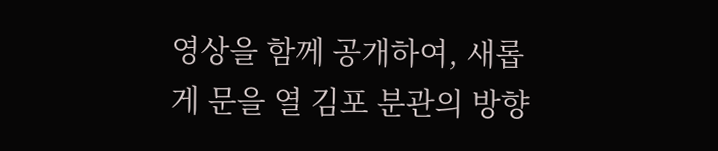영상을 함께 공개하여, 새롭게 문을 열 김포 분관의 방향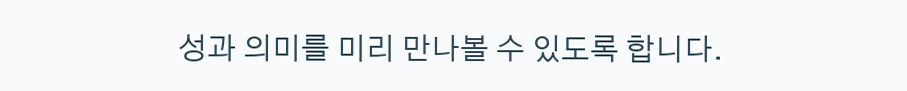성과 의미를 미리 만나볼 수 있도록 합니다.